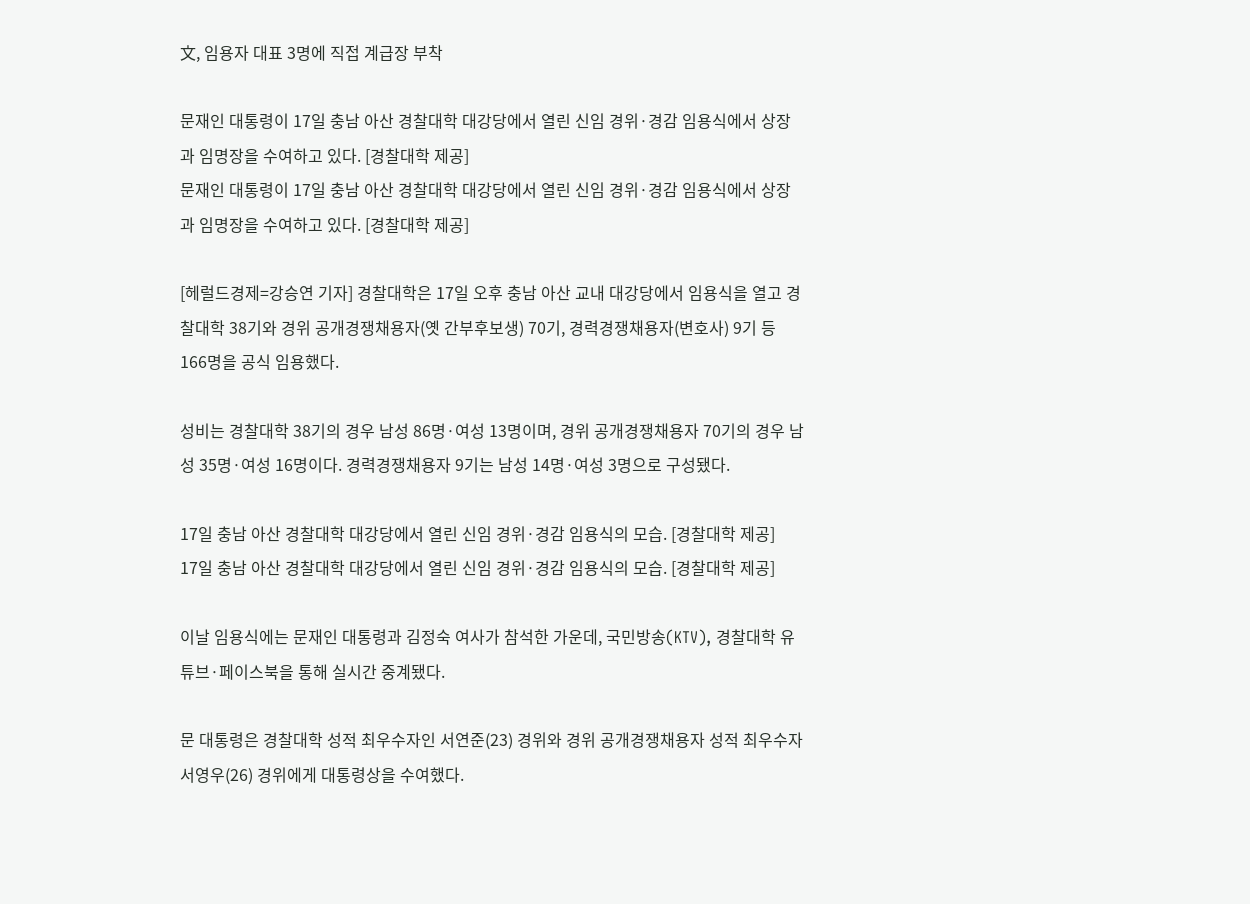文, 임용자 대표 3명에 직접 계급장 부착

문재인 대통령이 17일 충남 아산 경찰대학 대강당에서 열린 신임 경위·경감 임용식에서 상장과 임명장을 수여하고 있다. [경찰대학 제공]
문재인 대통령이 17일 충남 아산 경찰대학 대강당에서 열린 신임 경위·경감 임용식에서 상장과 임명장을 수여하고 있다. [경찰대학 제공]

[헤럴드경제=강승연 기자] 경찰대학은 17일 오후 충남 아산 교내 대강당에서 임용식을 열고 경찰대학 38기와 경위 공개경쟁채용자(옛 간부후보생) 70기, 경력경쟁채용자(변호사) 9기 등 166명을 공식 임용했다.

성비는 경찰대학 38기의 경우 남성 86명·여성 13명이며, 경위 공개경쟁채용자 70기의 경우 남성 35명·여성 16명이다. 경력경쟁채용자 9기는 남성 14명·여성 3명으로 구성됐다.

17일 충남 아산 경찰대학 대강당에서 열린 신임 경위·경감 임용식의 모습. [경찰대학 제공]
17일 충남 아산 경찰대학 대강당에서 열린 신임 경위·경감 임용식의 모습. [경찰대학 제공]

이날 임용식에는 문재인 대통령과 김정숙 여사가 참석한 가운데, 국민방송(KTV), 경찰대학 유튜브·페이스북을 통해 실시간 중계됐다.

문 대통령은 경찰대학 성적 최우수자인 서연준(23) 경위와 경위 공개경쟁채용자 성적 최우수자 서영우(26) 경위에게 대통령상을 수여했다.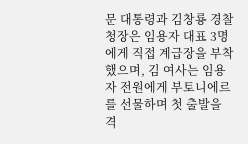문 대통령과 김창룡 경찰청장은 임용자 대표 3명에게 직접 계급장을 부착했으며, 김 여사는 임용자 전원에게 부토니에르를 선물하며 첫 출발을 격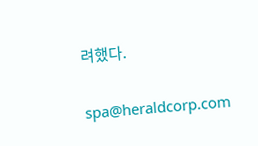려했다.


spa@heraldcorp.com